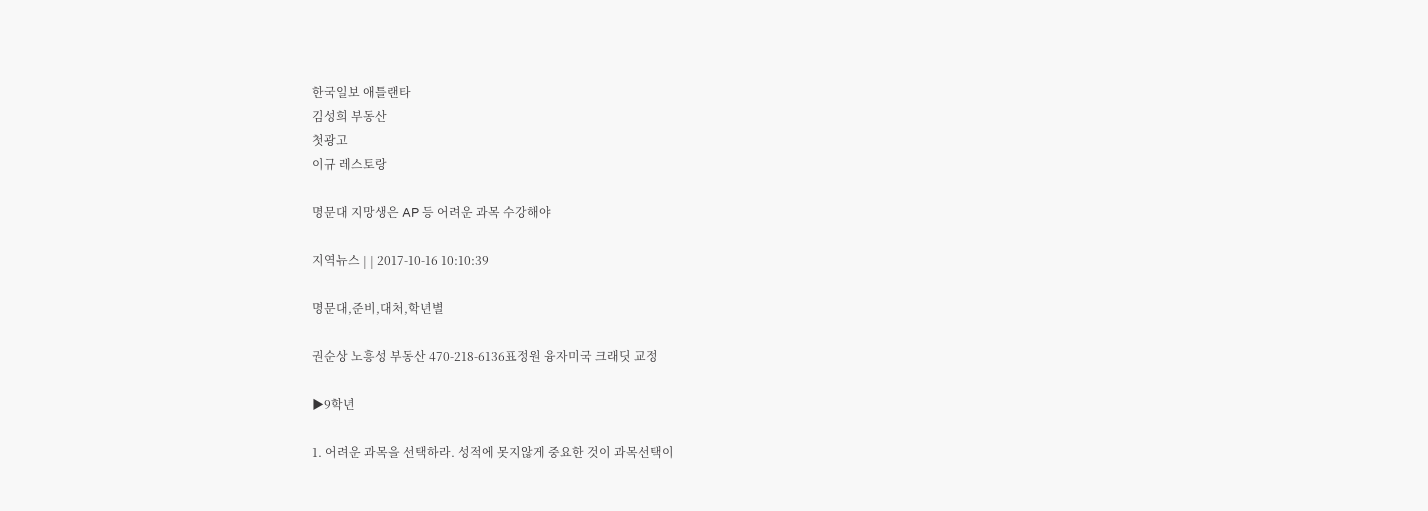한국일보 애틀랜타
김성희 부동산
첫광고
이규 레스토랑

명문대 지망생은 AP 등 어려운 과목 수강해야

지역뉴스 | | 2017-10-16 10:10:39

명문대,준비,대처,학년별

권순상 노흥성 부동산 470-218-6136표정원 융자미국 크래딧 교정

▶9학년

1. 어려운 과목을 선택하라. 성적에 못지않게 중요한 것이 과목선택이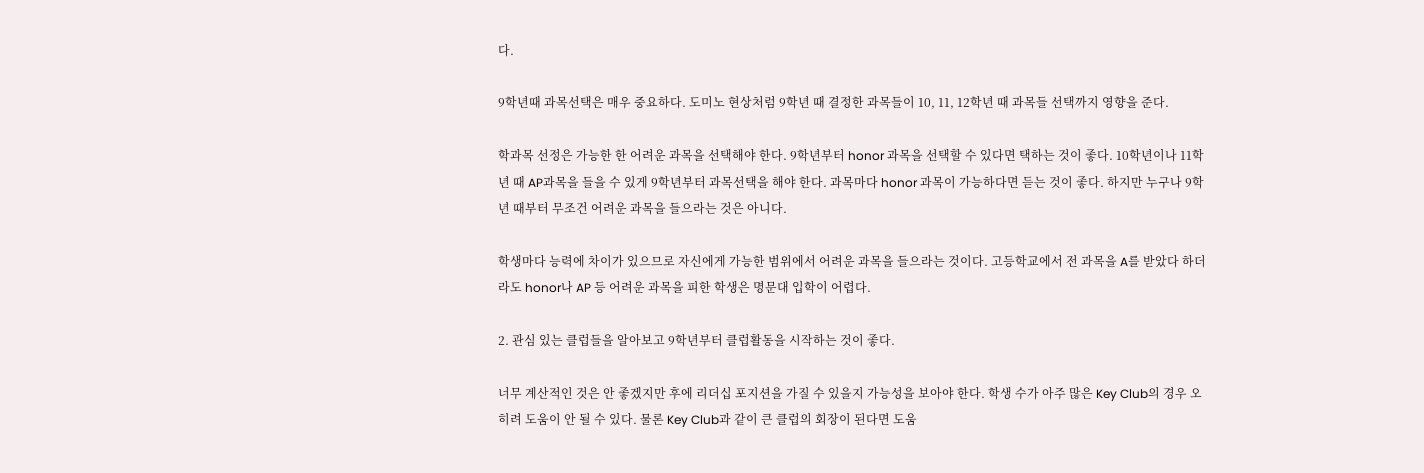다.

9학년때 과목선택은 매우 중요하다. 도미노 현상처럼 9학년 때 결정한 과목들이 10, 11, 12학년 때 과목들 선택까지 영향을 준다.

학과목 선정은 가능한 한 어려운 과목을 선택해야 한다. 9학년부터 honor 과목을 선택할 수 있다면 택하는 것이 좋다. 10학년이나 11학년 때 AP과목을 들을 수 있게 9학년부터 과목선택을 해야 한다. 과목마다 honor 과목이 가능하다면 듣는 것이 좋다. 하지만 누구나 9학년 때부터 무조건 어려운 과목을 들으라는 것은 아니다.

학생마다 능력에 차이가 있으므로 자신에게 가능한 범위에서 어려운 과목을 들으라는 것이다. 고등학교에서 전 과목을 A를 받았다 하더라도 honor나 AP 등 어려운 과목을 피한 학생은 명문대 입학이 어렵다.

2. 관심 있는 클럽들을 알아보고 9학년부터 클럽활동을 시작하는 것이 좋다.

너무 계산적인 것은 안 좋겠지만 후에 리더십 포지션을 가질 수 있을지 가능성을 보아야 한다. 학생 수가 아주 많은 Key Club의 경우 오히려 도움이 안 될 수 있다. 물론 Key Club과 같이 큰 클럽의 회장이 된다면 도움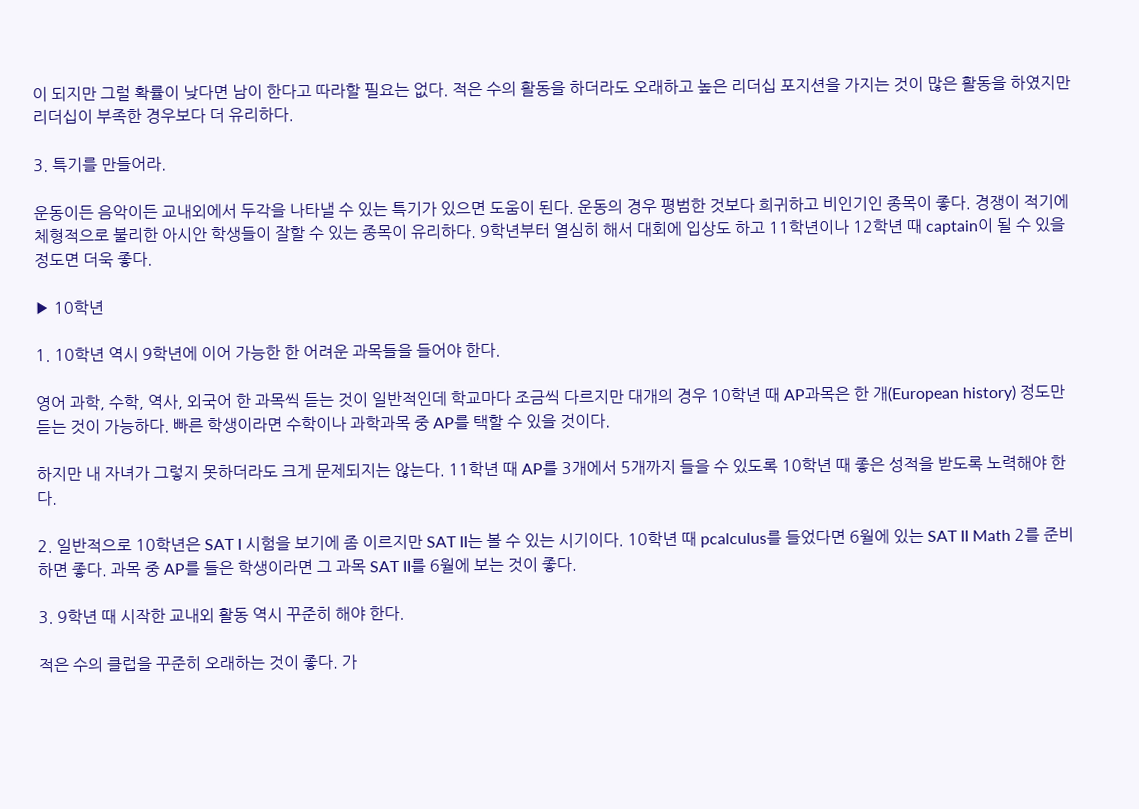이 되지만 그럴 확률이 낮다면 남이 한다고 따라할 필요는 없다. 적은 수의 활동을 하더라도 오래하고 높은 리더십 포지션을 가지는 것이 많은 활동을 하였지만 리더십이 부족한 경우보다 더 유리하다.

3. 특기를 만들어라.

운동이든 음악이든 교내외에서 두각을 나타낼 수 있는 특기가 있으면 도움이 된다. 운동의 경우 평범한 것보다 희귀하고 비인기인 종목이 좋다. 경쟁이 적기에 체형적으로 불리한 아시안 학생들이 잘할 수 있는 종목이 유리하다. 9학년부터 열심히 해서 대회에 입상도 하고 11학년이나 12학년 때 captain이 될 수 있을 정도면 더욱 좋다.

▶ 10학년

1. 10학년 역시 9학년에 이어 가능한 한 어려운 과목들을 들어야 한다.

영어 과학, 수학, 역사, 외국어 한 과목씩 듣는 것이 일반적인데 학교마다 조금씩 다르지만 대개의 경우 10학년 때 AP과목은 한 개(European history) 정도만 듣는 것이 가능하다. 빠른 학생이라면 수학이나 과학과목 중 AP를 택할 수 있을 것이다.

하지만 내 자녀가 그렇지 못하더라도 크게 문제되지는 않는다. 11학년 때 AP를 3개에서 5개까지 들을 수 있도록 10학년 때 좋은 성적을 받도록 노력해야 한다.

2. 일반적으로 10학년은 SAT I 시험을 보기에 좀 이르지만 SAT II는 볼 수 있는 시기이다. 10학년 때 pcalculus를 들었다면 6월에 있는 SAT II Math 2를 준비하면 좋다. 과목 중 AP를 들은 학생이라면 그 과목 SAT II를 6월에 보는 것이 좋다.

3. 9학년 때 시작한 교내외 활동 역시 꾸준히 해야 한다.

적은 수의 클럽을 꾸준히 오래하는 것이 좋다. 가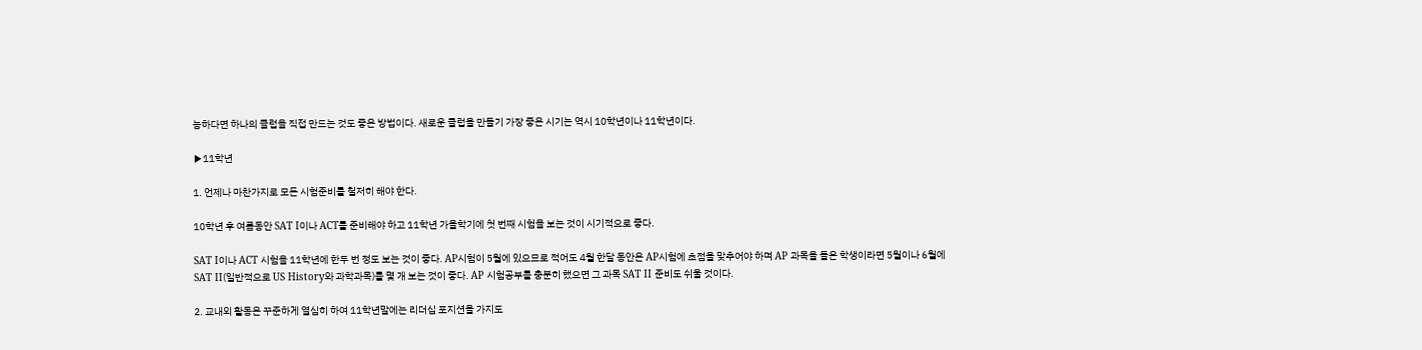능하다면 하나의 클럽을 직접 만드는 것도 좋은 방법이다. 새로운 클럽을 만들기 가장 좋은 시기는 역시 10학년이나 11학년이다.

▶11학년

1. 언제나 마찬가지로 모든 시험준비를 철저히 해야 한다.

10학년 후 여름동안 SAT I이나 ACT를 준비해야 하고 11학년 가을학기에 첫 번째 시험을 보는 것이 시기적으로 좋다.

SAT I이나 ACT 시험을 11학년에 한두 번 정도 보는 것이 좋다. AP시험이 5월에 있으므로 적어도 4월 한달 동안은 AP시험에 초점을 맞추어야 하며 AP 과목을 들은 학생이라면 5월이나 6월에 SAT II(일반적으로 US History와 과학과목)를 몇 개 보는 것이 좋다. AP 시험공부를 충분히 했으면 그 과목 SAT II 준비도 쉬울 것이다.

2. 교내외 활동은 꾸준하게 열심히 하여 11학년말에는 리더십 포지션을 가지도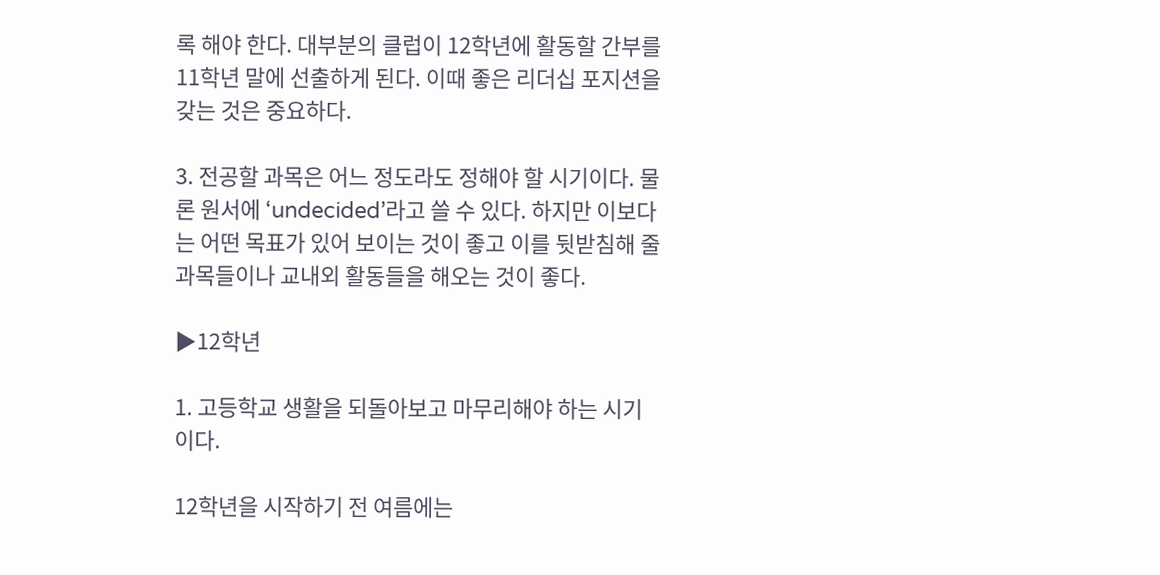록 해야 한다. 대부분의 클럽이 12학년에 활동할 간부를 11학년 말에 선출하게 된다. 이때 좋은 리더십 포지션을 갖는 것은 중요하다.

3. 전공할 과목은 어느 정도라도 정해야 할 시기이다. 물론 원서에 ‘undecided’라고 쓸 수 있다. 하지만 이보다는 어떤 목표가 있어 보이는 것이 좋고 이를 뒷받침해 줄 과목들이나 교내외 활동들을 해오는 것이 좋다.

▶12학년

1. 고등학교 생활을 되돌아보고 마무리해야 하는 시기이다.

12학년을 시작하기 전 여름에는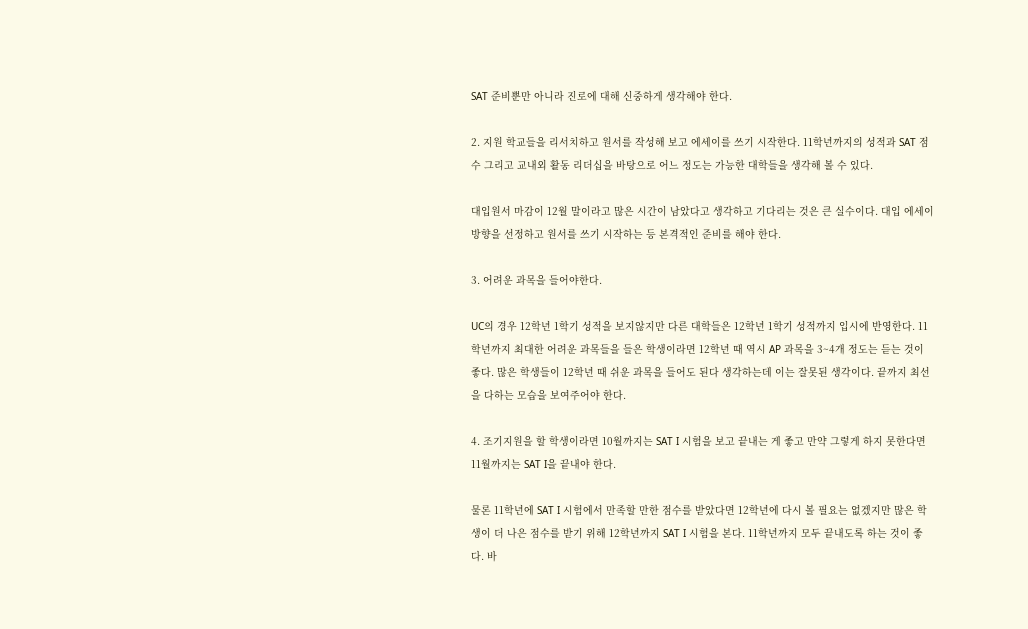SAT 준비뿐만 아니라 진로에 대해 신중하게 생각해야 한다.

2. 지원 학교들을 리서치하고 원서를 작성해 보고 에세이를 쓰기 시작한다. 11학년까지의 성적과 SAT 점수 그리고 교내외 활동 리더십을 바탕으로 어느 정도는 가능한 대학들을 생각해 볼 수 있다.

대입원서 마감이 12월 말이라고 많은 시간이 남았다고 생각하고 기다리는 것은 큰 실수이다. 대입 에세이 방향을 선정하고 원서를 쓰기 시작하는 등 본격적인 준비를 해야 한다.

3. 어려운 과목을 들어야한다.

UC의 경우 12학년 1학기 성적을 보지않지만 다른 대학들은 12학년 1학기 성적까지 입시에 반영한다. 11학년까지 최대한 어려운 과목들을 들은 학생이라면 12학년 때 역시 AP 과목을 3~4개 정도는 듣는 것이 좋다. 많은 학생들이 12학년 때 쉬운 과목을 들어도 된다 생각하는데 이는 잘못된 생각이다. 끝까지 최선을 다하는 모습을 보여주어야 한다.

4. 조기지원을 할 학생이라면 10월까지는 SAT I 시험을 보고 끝내는 게 좋고 만약 그렇게 하지 못한다면 11월까지는 SAT I을 끝내야 한다.

물론 11학년에 SAT I 시험에서 만족할 만한 점수를 받았다면 12학년에 다시 볼 필요는 없겠지만 많은 학생이 더 나은 점수를 받기 위해 12학년까지 SAT I 시험을 본다. 11학년까지 모두 끝내도록 하는 것이 좋다. 바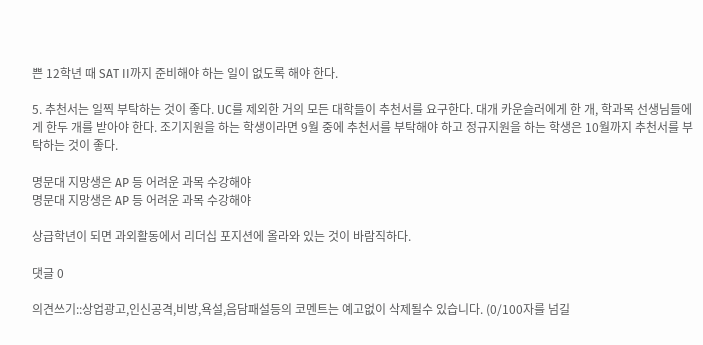쁜 12학년 때 SAT II까지 준비해야 하는 일이 없도록 해야 한다.

5. 추천서는 일찍 부탁하는 것이 좋다. UC를 제외한 거의 모든 대학들이 추천서를 요구한다. 대개 카운슬러에게 한 개, 학과목 선생님들에게 한두 개를 받아야 한다. 조기지원을 하는 학생이라면 9월 중에 추천서를 부탁해야 하고 정규지원을 하는 학생은 10월까지 추천서를 부탁하는 것이 좋다.

명문대 지망생은 AP 등 어려운 과목 수강해야
명문대 지망생은 AP 등 어려운 과목 수강해야

상급학년이 되면 과외활동에서 리더십 포지션에 올라와 있는 것이 바람직하다.

댓글 0

의견쓰기::상업광고,인신공격,비방,욕설,음담패설등의 코멘트는 예고없이 삭제될수 있습니다. (0/100자를 넘길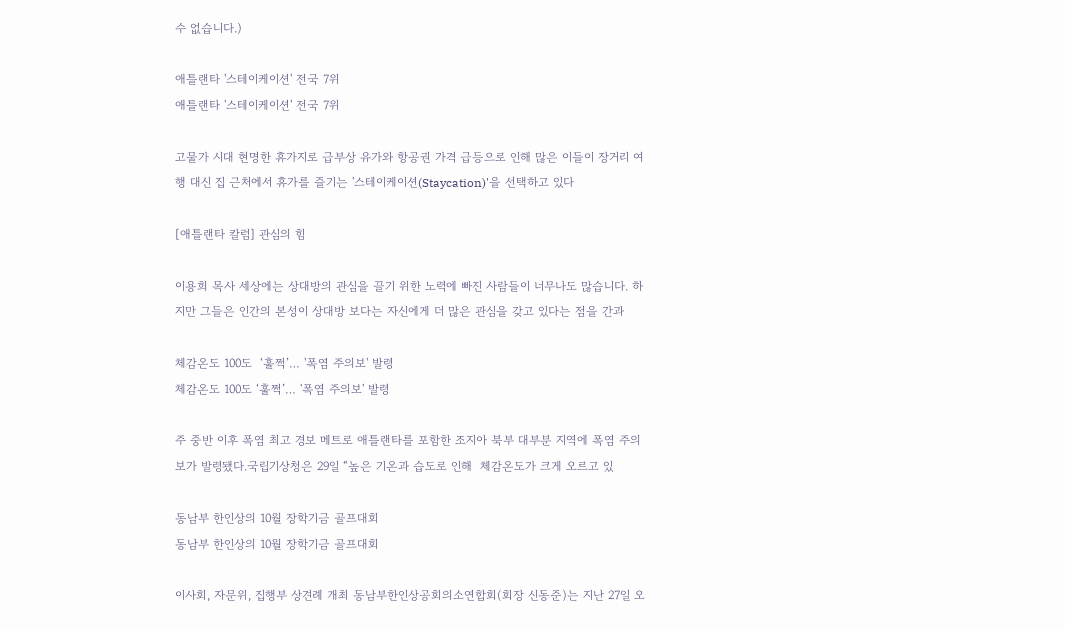수 없습니다.)

애틀랜타 '스테이케이션' 전국 7위
애틀랜타 '스테이케이션' 전국 7위

고물가 시대 현명한 휴가지로 급부상 유가와 항공권 가격 급등으로 인해 많은 이들이 장거리 여행 대신 집 근처에서 휴가를 즐기는 '스테이케이션(Staycation)'을 선택하고 있다

[애틀랜타 칼럼] 관심의 힘

이용희 목사 세상에는 상대방의 관심을 끌기 위한 노력에 빠진 사람들이 너무나도 많습니다. 하지만 그들은 인간의 본성이 상대방 보다는 자신에게 더 많은 관심을 갖고 있다는 점을 간과

체감온도 100도  ‘훌쩍’… '폭염 주의보' 발령
체감온도 100도 ‘훌쩍’… '폭염 주의보' 발령

주 중반 이후 폭염 최고 경보 메트로 애틀랜타를 포함한 조지아 북부 대부분 지역에 폭염 주의보가 발령됐다.국립기상청은 29일 “높은 기온과 습도로 인해  체감온도가 크게 오르고 있

동남부 한인상의 10월 장학기금 골프대회
동남부 한인상의 10월 장학기금 골프대회

이사회, 자문위, 집행부 상견례 개최 동남부한인상공회의소연합회(회장 신동준)는 지난 27일 오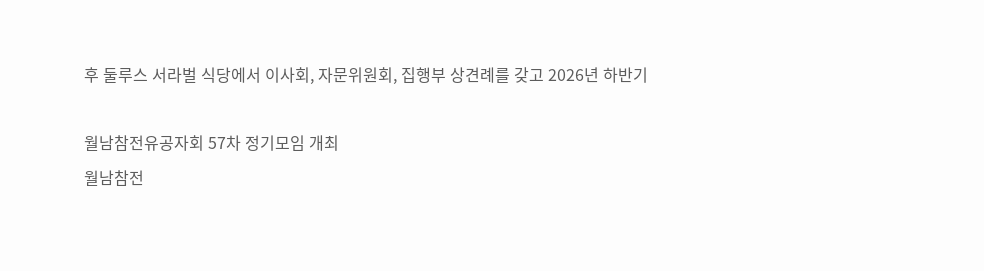후 둘루스 서라벌 식당에서 이사회, 자문위원회, 집행부 상견례를 갖고 2026년 하반기

월남참전유공자회 57차 정기모임 개최
월남참전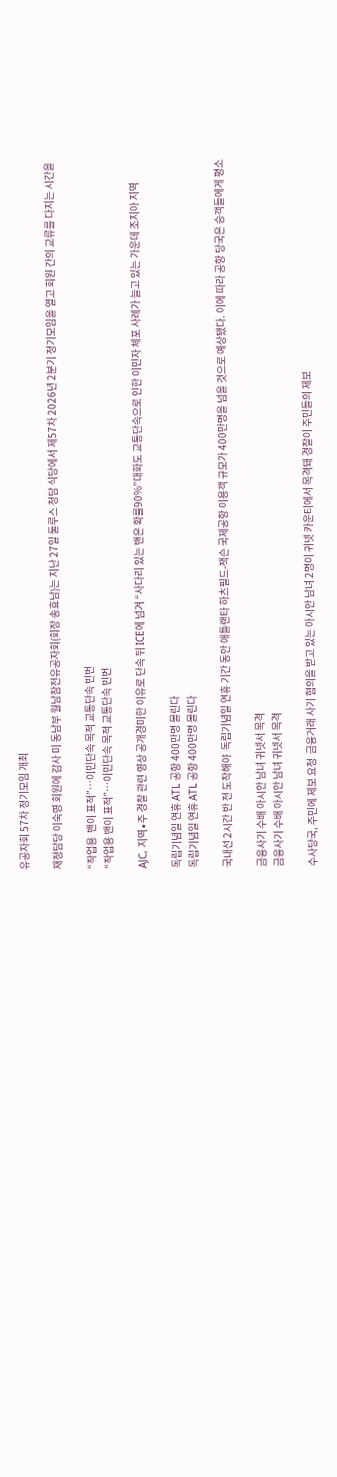유공자회 57차 정기모임 개최

재정담당 이숙영 회원에 감사 미 동남부 월남참전유공자회(회장 송효남)는 지난 27일 둘루스 청담 식당에서 제57차 2026년 2분기 정기모임을 열고 회원 간의 교류를 다지는 시간을

“작업용  밴이 표적”…이민단속 목적 교통단속 빈번
“작업용 밴이 표적”…이민단속 목적 교통단속 빈번

AJC, 지역∙주 경찰 관련 영상 공개경미한 이유로 단속 뒤 ICE에 넘겨 “사다리 있는 밴은 확률90%”대화도 교통단속으로 인한 이민자 체포 사례가 늘고 있는 가운데 조지아 지역

독립기념일 연휴 ATL 공항 400만명 몰린다
독립기념일 연휴 ATL 공항 400만명 몰린다

국내선 2시간 반 전 도착해야  독립기념일 연휴 기간 동안 애틀랜타 하츠필드-잭슨 국제공항 이용객 규모가 400만명을 넘을 것으로 예상됐다. 이에 따라 공항 당국은 승객들에게 평소

금융사기 수배 아시안 남녀 귀넷서 목격
금융사기 수배 아시안 남녀 귀넷서 목격

수사당국, 주민에 제보 요청  금융거래 사기 혐의을 받고 있는 아시안 남녀 2명이 귀넷 카운티에서 목격돼 경찰이 주민들의 제보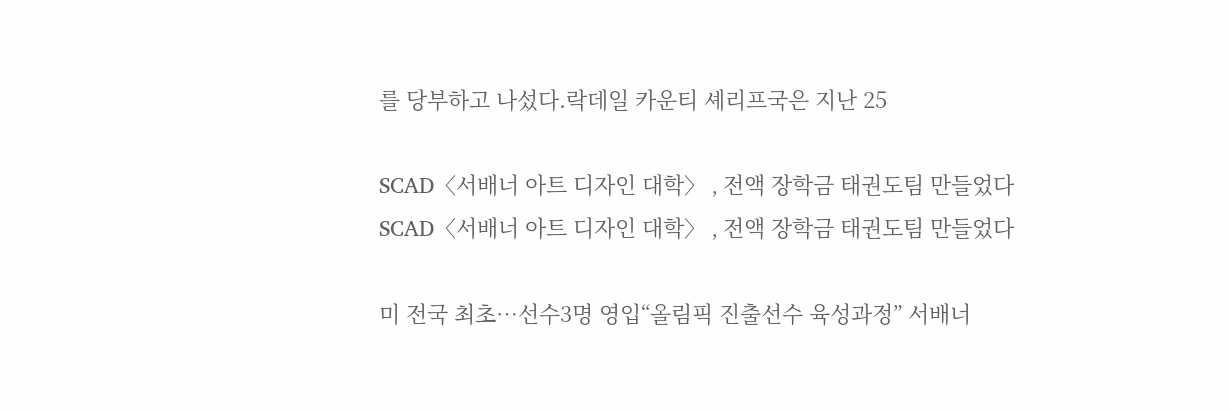를 당부하고 나섰다.락데일 카운티 셰리프국은 지난 25

SCAD〈서배너 아트 디자인 대학〉 ‚ 전액 장학금 태권도팀 만들었다
SCAD〈서배너 아트 디자인 대학〉 ‚ 전액 장학금 태권도팀 만들었다

미 전국 최초…선수3명 영입“올림픽 진출선수 육성과정” 서배너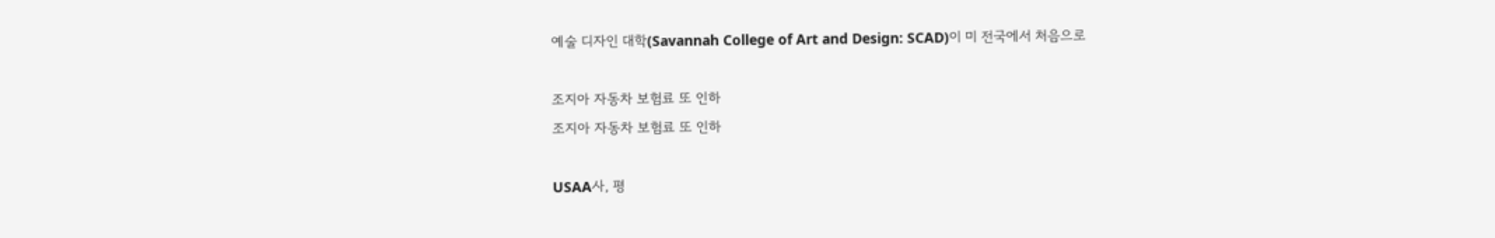예술 디자인 대학(Savannah College of Art and Design: SCAD)이 미 전국에서 처음으로

조지아 자동차 보험료 또 인하
조지아 자동차 보험료 또 인하

USAA사, 평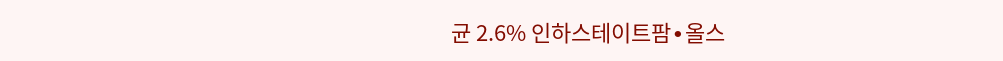균 2.6% 인하스테이트팜∙올스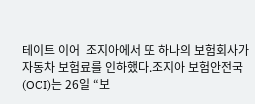테이트 이어  조지아에서 또 하나의 보험회사가 자동차 보험료를 인하했다.조지아 보험안전국(OCI)는 26일 “보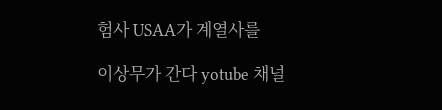험사 USAA가 계열사를

이상무가 간다 yotube 채널